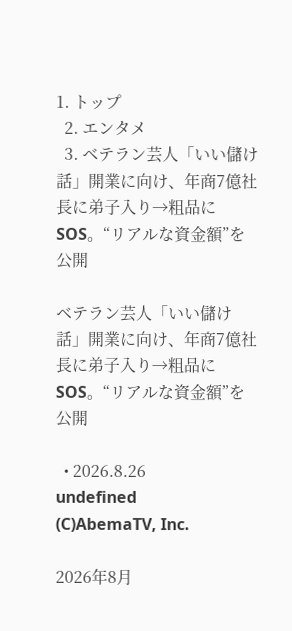1. トップ
  2. エンタメ
  3. ベテラン芸人「いい儲け話」開業に向け、年商7億社長に弟子入り→粗品にSOS。“リアルな資金額”を公開

ベテラン芸人「いい儲け話」開業に向け、年商7億社長に弟子入り→粗品にSOS。“リアルな資金額”を公開

  • 2026.8.26
undefined
(C)AbemaTV, Inc.

2026年8月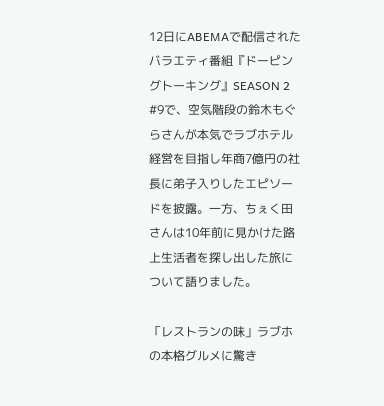12日にABEMAで配信されたバラエティ番組『ドーピングトーキング』SEASON 2 #9で、空気階段の鈴木もぐらさんが本気でラブホテル経営を目指し年商7億円の社長に弟子入りしたエピソードを披露。一方、ちぇく田さんは10年前に見かけた路上生活者を探し出した旅について語りました。

「レストランの味」ラブホの本格グルメに驚き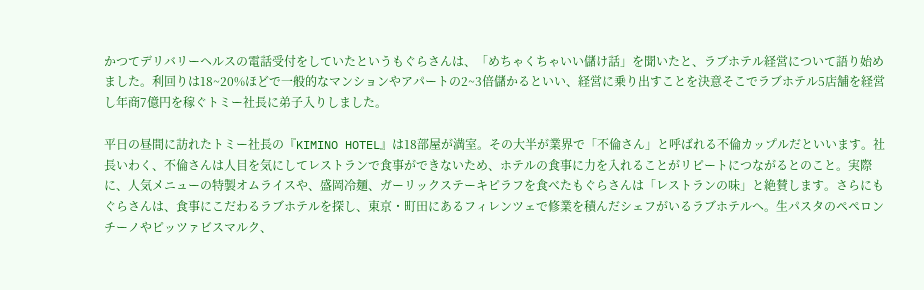かつてデリバリーヘルスの電話受付をしていたというもぐらさんは、「めちゃくちゃいい儲け話」を聞いたと、ラブホテル経営について語り始めました。利回りは18~20%ほどで一般的なマンションやアパートの2~3倍儲かるといい、経営に乗り出すことを決意そこでラブホテル5店舗を経営し年商7億円を稼ぐトミー社長に弟子入りしました。

平日の昼間に訪れたトミー社長の『KIMINO HOTEL』は18部屋が満室。その大半が業界で「不倫さん」と呼ばれる不倫カップルだといいます。社長いわく、不倫さんは人目を気にしてレストランで食事ができないため、ホテルの食事に力を入れることがリピートにつながるとのこと。実際に、人気メニューの特製オムライスや、盛岡冷麺、ガーリックステーキピラフを食べたもぐらさんは「レストランの味」と絶賛します。さらにもぐらさんは、食事にこだわるラブホテルを探し、東京・町田にあるフィレンツェで修業を積んだシェフがいるラブホテルへ。生パスタのペペロンチーノやピッツァビスマルク、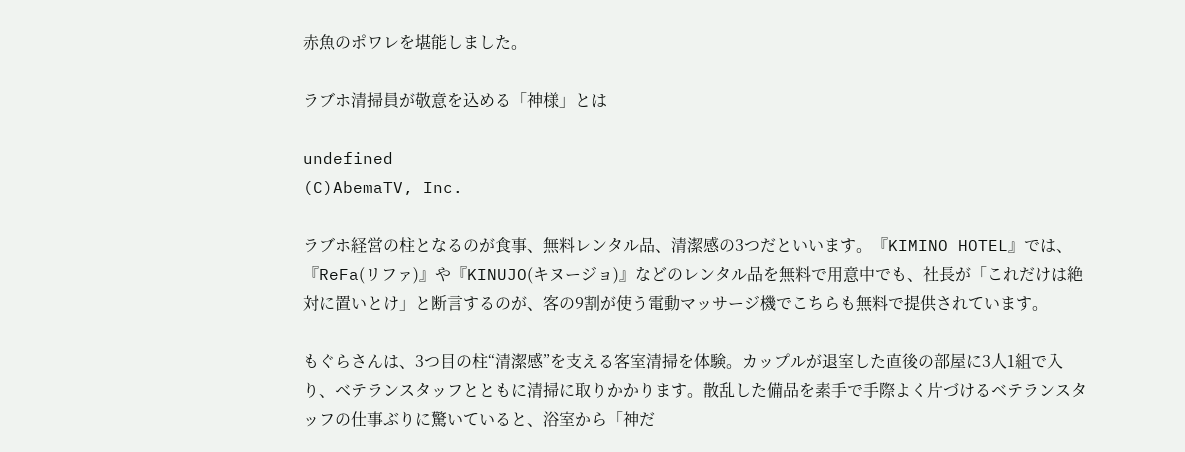赤魚のポワレを堪能しました。

ラブホ清掃員が敬意を込める「神様」とは

undefined
(C)AbemaTV, Inc.

ラブホ経営の柱となるのが食事、無料レンタル品、清潔感の3つだといいます。『KIMINO HOTEL』では、『ReFa(リファ)』や『KINUJO(キヌージョ)』などのレンタル品を無料で用意中でも、社長が「これだけは絶対に置いとけ」と断言するのが、客の9割が使う電動マッサージ機でこちらも無料で提供されています。

もぐらさんは、3つ目の柱“清潔感”を支える客室清掃を体験。カップルが退室した直後の部屋に3人1組で入り、ベテランスタッフとともに清掃に取りかかります。散乱した備品を素手で手際よく片づけるベテランスタッフの仕事ぶりに驚いていると、浴室から「神だ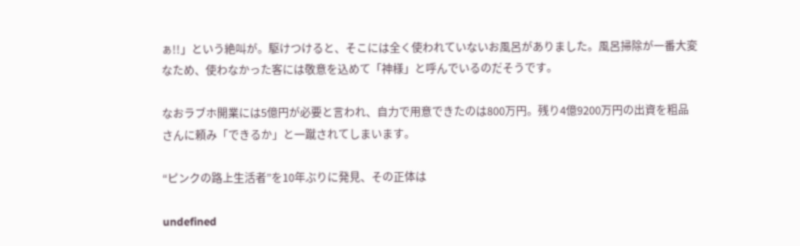ぁ!!」という絶叫が。駆けつけると、そこには全く使われていないお風呂がありました。風呂掃除が一番大変なため、使わなかった客には敬意を込めて「神様」と呼んでいるのだそうです。

なおラブホ開業には5億円が必要と言われ、自力で用意できたのは800万円。残り4億9200万円の出資を粗品さんに頼み「できるか」と一蹴されてしまいます。

“ピンクの路上生活者”を10年ぶりに発見、その正体は

undefined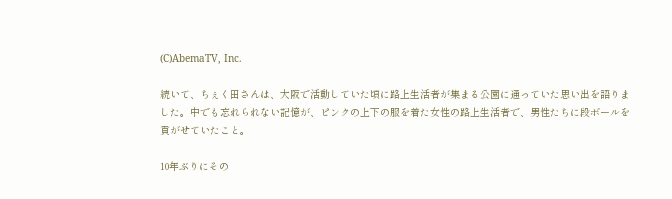(C)AbemaTV, Inc.

続いて、ちぇく田さんは、大阪で活動していた頃に路上生活者が集まる公園に通っていた思い出を語りました。中でも忘れられない記憶が、ピンクの上下の服を着た女性の路上生活者で、男性たちに段ボールを貢がせていたこと。

10年ぶりにその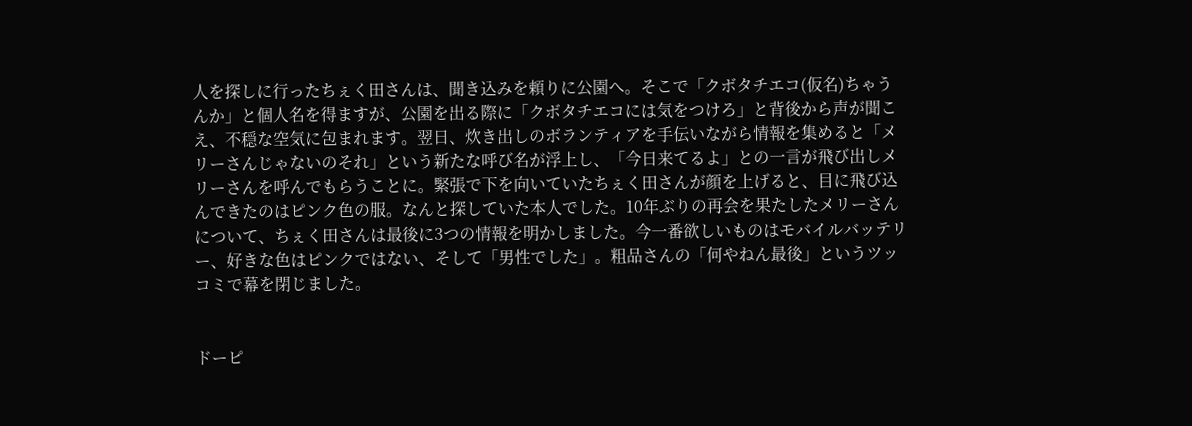人を探しに行ったちぇく田さんは、聞き込みを頼りに公園へ。そこで「クボタチエコ(仮名)ちゃうんか」と個人名を得ますが、公園を出る際に「クボタチエコには気をつけろ」と背後から声が聞こえ、不穏な空気に包まれます。翌日、炊き出しのボランティアを手伝いながら情報を集めると「メリーさんじゃないのそれ」という新たな呼び名が浮上し、「今日来てるよ」との一言が飛び出しメリーさんを呼んでもらうことに。緊張で下を向いていたちぇく田さんが顔を上げると、目に飛び込んできたのはピンク色の服。なんと探していた本人でした。10年ぶりの再会を果たしたメリーさんについて、ちぇく田さんは最後に3つの情報を明かしました。今一番欲しいものはモバイルバッテリー、好きな色はピンクではない、そして「男性でした」。粗品さんの「何やねん最後」というツッコミで幕を閉じました。


ドーピ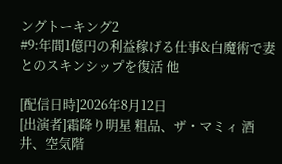ングトーキング2
#9:年間1億円の利益稼げる仕事&白魔術で妻とのスキンシップを復活 他

[配信日時]2026年8月12日
[出演者]霜降り明星 粗品、ザ・マミィ 酒井、空気階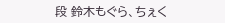段 鈴木もぐら、ちぇく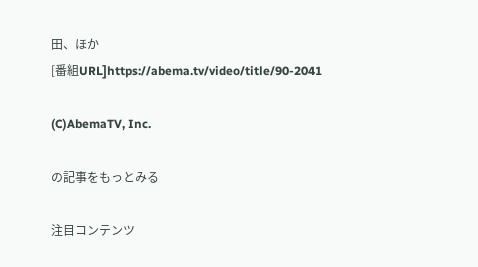田、ほか
[番組URL]https://abema.tv/video/title/90-2041

(C)AbemaTV, Inc.

の記事をもっとみる

注目コンテンツ